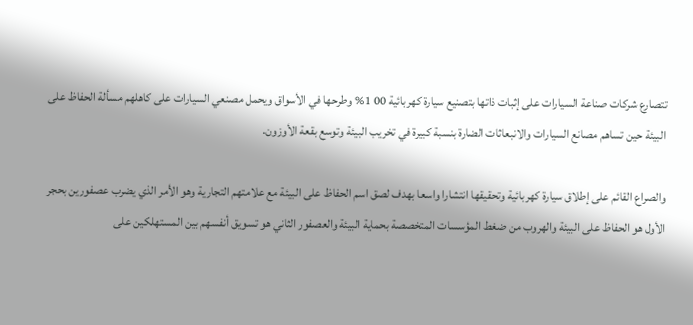تتصارع شركات صناعة السيارات على إثبات ذاتها بتصنيع سيارة كهربائية 00 1% وطرحها في الأسواق ويحمل مصنعي السيارات على كاهلهم مسألة الحفاظ على البيئة حين تساهم مصانع السيارات والانبعاثات الضارة بنسبة كبيرة في تخريب البيئة وتوسع بقعة الأوزون.

والصراع القائم على إطلاق سيارة كهربائية وتحقيقها انتشارا واسعا بهدف لصق اسم الحفاظ على البيئة مع علامتهم التجارية وهو الأمر الذي يضرب عصفورين بحجر الأول هو الحفاظ على البيئة والهروب من ضغط المؤسسات المتخصصة بحماية البيئة والعصفور الثاني هو تسويق أنفسهم بين المستهلكين على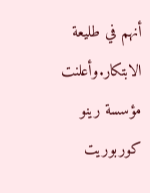أنهم في طليعة الابتكار.وأعلنت مؤسسة رينو كوربوريت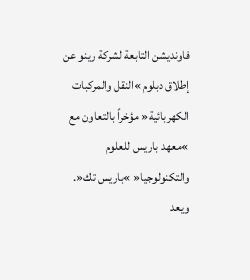فاونديشن التابعة لشركة رينو عن إطلاق دبلوم »النقل والمركبات الكهربائية« مؤخراً بالتعاون مع »معهد باريس للعلوم والتكنولوجيا« »باريس تك«. ويعد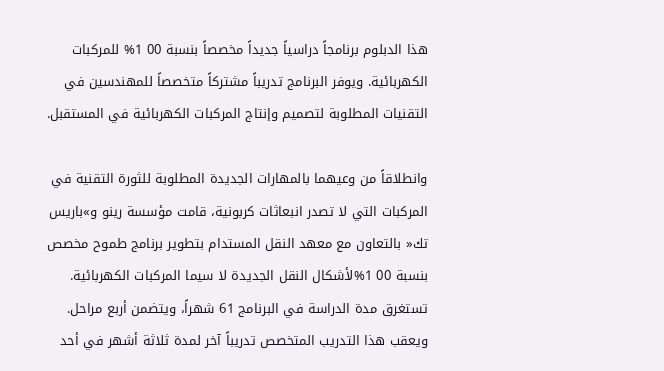هذا الدبلوم برنامجاً دراسياً جديداً مخصصاً بنسبة 00 1% للمركبات الكهربائية. ويوفر البرنامج تدريباً مشتركاً متخصصاً للمهندسين في التقنيات المطلوبة لتصميم وإنتاج المركبات الكهربائية في المستقبل.

وانطلاقاً من وعيهما بالمهارات الجديدة المطلوبة للثورة التقنية في المركبات التي لا تصدر انبعاثات كربونية، قامت مؤسسة رينو و»باريس تك« بالتعاون مع معهد النقل المستدام بتطوير برنامج طموح مخصص بنسبة 00 1%لأشكال النقل الجديدة لا سيما المركبات الكهربائية. تستغرق مدة الدراسة في البرنامج 61 شهراً، ويتضمن أربع مراحل. ويعقب هذا التدريب المتخصص تدريباً آخر لمدة ثلاثة أشهر في أحد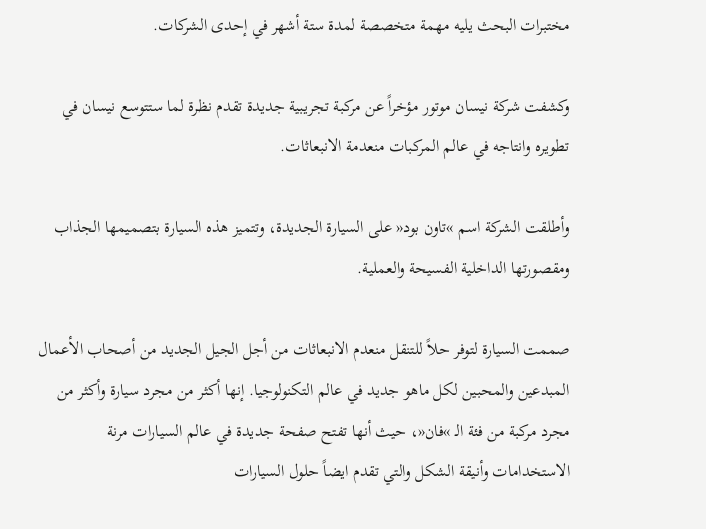مختبرات البحث يليه مهمة متخصصة لمدة ستة أشهر في إحدى الشركات.

وكشفت شركة نيسان موتور مؤخراً عن مركبة تجريبية جديدة تقدم نظرة لما ستتوسع نيسان في تطويره وانتاجه في عالم المركبات منعدمة الانبعاثات.

وأطلقت الشركة اسم »تاون بود« على السيارة الجديدة، وتتميز هذه السيارة بتصميمها الجذاب ومقصورتها الداخلية الفسيحة والعملية.

صممت السيارة لتوفر حلاً للتنقل منعدم الانبعاثات من أجل الجيل الجديد من أصحاب الأعمال المبدعين والمحبين لكل ماهو جديد في عالم التكنولوجيا. إنها أكثر من مجرد سيارة وأكثر من مجرد مركبة من فئة الـ »فان«، حيث أنها تفتح صفحة جديدة في عالم السيارات مرنة الاستخدامات وأنيقة الشكل والتي تقدم ايضاً حلول السيارات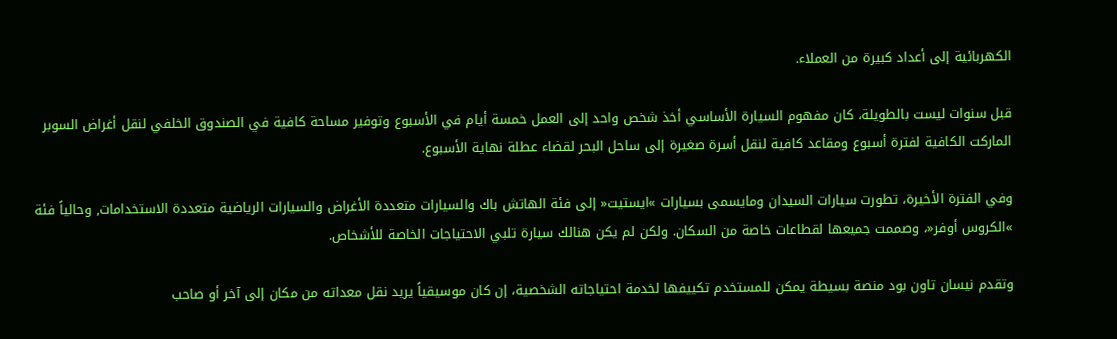الكهربائية إلى أعداد كبيرة من العملاء.

قبل سنوات ليست بالطويلة، كان مفهوم السيارة الأساسي أخذ شخص واحد إلى العمل خمسة أيام في الأسبوع وتوفير مساحة كافية في الصندوق الخلفي لنقل أغراض السوبر الماركت الكافية لفترة أسبوع ومقاعد كافية لنقل أسرة صغيرة إلى ساحل البحر لقضاء عطلة نهاية الأسبوع.

وفي الفترة الأخيرة، تطورت سيارات السيدان ومايسمى بسيارات »ايستيت« إلى فئة الهاتش باك والسيارات متعددة الأغراض والسيارات الرياضية متعددة الاستخدامات, وحالياً فئة »الكروس أوفر«، وصممت جميعها لقطاعات خاصة من السكان. ولكن لم يكن هنالك سيارة تلبي الاحتياجات الخاصة للأشخاص.

وتقدم نيسان تاون بود منصة بسيطة يمكن للمستخدم تكييفها لخدمة احتياجاته الشخصية، إن كان موسيقياً يريد نقل معداته من مكان إلى آخر أو صاحب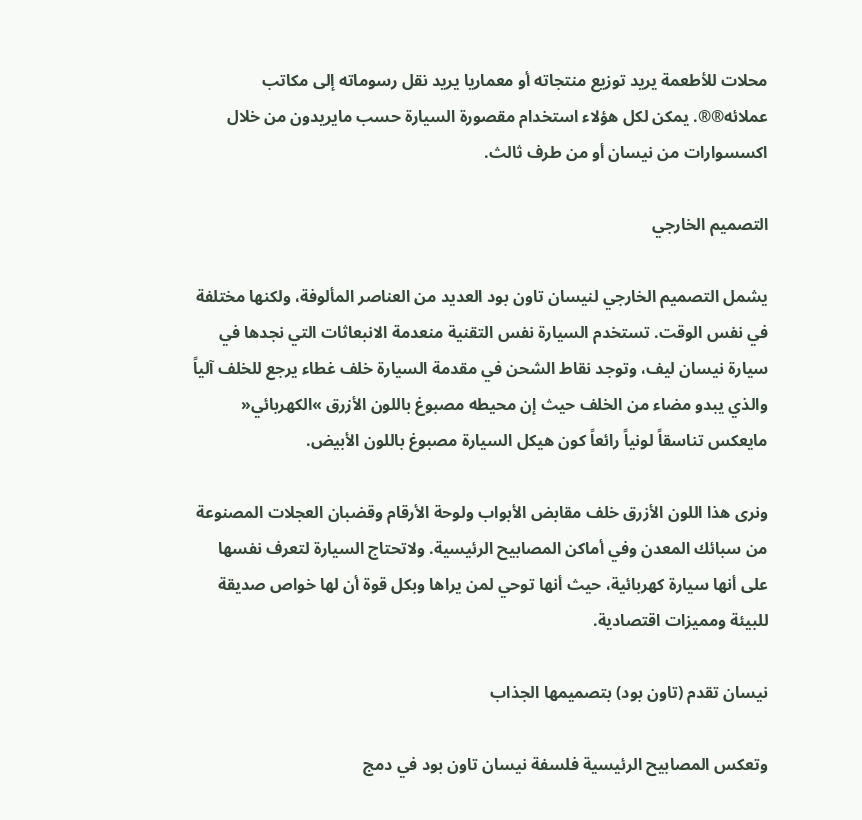محلات للأطعمة يريد توزيع منتجاته أو معماريا يريد نقل رسوماته إلى مكاتب عملائه®®. يمكن لكل هؤلاء استخدام مقصورة السيارة حسب مايريدون من خلال اكسسوارات من نيسان أو من طرف ثالث.

التصميم الخارجي

يشمل التصميم الخارجي لنيسان تاون بود العديد من العناصر المألوفة، ولكنها مختلفة في نفس الوقت. تستخدم السيارة نفس التقنية منعدمة الانبعاثات التي نجدها في سيارة نيسان ليف، وتوجد نقاط الشحن في مقدمة السيارة خلف غطاء يرجع للخلف آلياً والذي يبدو مضاء من الخلف حيث إن محيطه مصبوغ باللون الأزرق »الكهربائي« مايعكس تناسقاً لونياً رائعاً كون هيكل السيارة مصبوغ باللون الأبيض.

ونرى هذا اللون الأزرق خلف مقابض الأبواب ولوحة الأرقام وقضبان العجلات المصنوعة من سبائك المعدن وفي أماكن المصابيح الرئيسية. ولاتحتاج السيارة لتعرف نفسها على أنها سيارة كهربائية، حيث أنها توحي لمن يراها وبكل قوة أن لها خواص صديقة للبيئة ومميزات اقتصادية.

نيسان تقدم (تاون بود) بتصميمها الجذاب

وتعكس المصابيح الرئيسية فلسفة نيسان تاون بود في دمج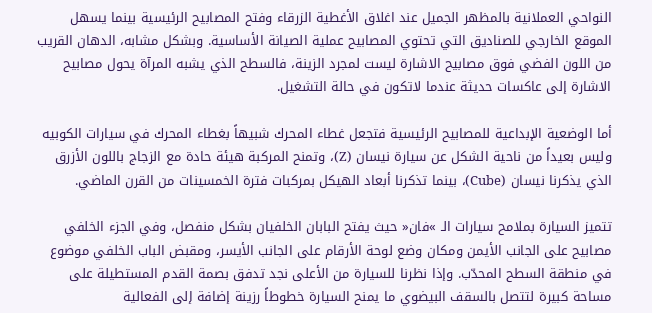النواحي العملانية بالمظهر الجميل عند اغلاق الأغطية الزرقاء وفتح المصابيح الرئيسية بينما يسهل الموقع الخارجي للصناديق التي تحتوي المصابيح عملية الصيانة الأساسية. وبشكل مشابه، الدهان القريب من اللون الفضي فوق مصابيح الاشارة ليست لمجرد الزينة، فالسطح الذي يشبه المرآة يحول مصابيح الاشارة إلى عاكسات حديثة عندما لاتكون في حالة التشغيل.

أما الوضعية الإبداعية للمصابيح الرئيسية فتجعل غطاء المحرك شبيهاً بغطاء المحرك في سيارات الكوبيه وليس بعيداً من ناحية الشكل عن سيارة نيسان (Z)، وتمنح المركبة هيئة حادة مع الزجاج باللون الأزرق الذي يذكرنا نيسان (Cube)، بينما تذكرنا أبعاد الهيكل بمركبات فترة الخمسينات من القرن الماضي.

تتميز السيارة بملامح سيارات الـ »فان« حيث يفتح البابان الخلفيان بشكل منفصل، وفي الجزء الخلفي مصابيح على الجانب الأيمن ومكان وضع لوحة الأرقام على الجانب الأيسر، ومقبض الباب الخلفي موضوع في منطقة السطح المحدّب. وإذا نظرنا للسيارة من الأعلى نجد تدفق بصمة القدم المستطيلة على مساحة كبيرة لتتصل بالسقف البيضوي ما يمنح السيارة خطوطاً رزينة إضافة إلى الفعالية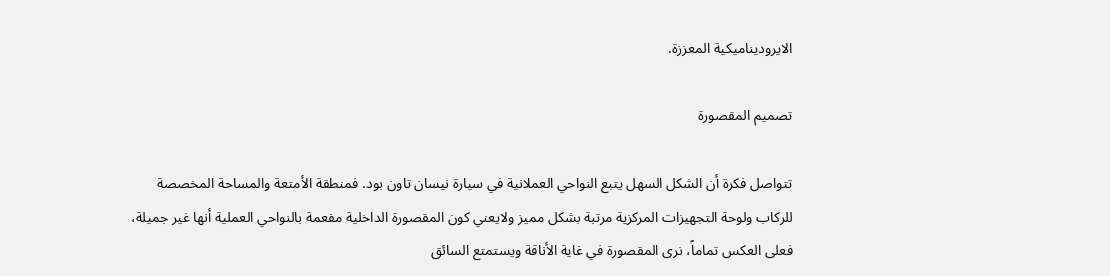الايروديناميكية المعززة.

تصميم المقصورة

تتواصل فكرة أن الشكل السهل يتبع النواحي العملانية في سيارة نيسان تاون بود. فمنطقة الأمتعة والمساحة المخصصة للركاب ولوحة التجهيزات المركزية مرتبة بشكل مميز ولايعني كون المقصورة الداخلية مفعمة بالنواحي العملية أنها غير جميلة، فعلى العكس تماماً، نرى المقصورة في غاية الأناقة ويستمتع السائق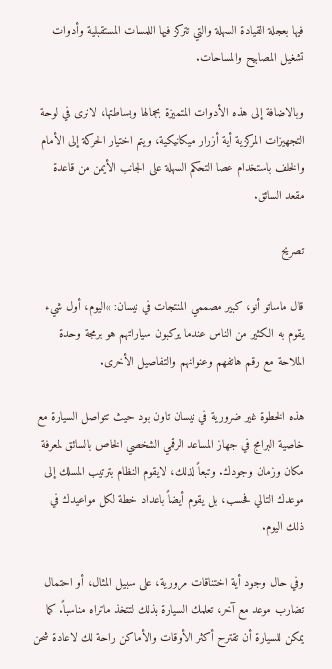فيها بعجلة القيادة السهلة والتي تتركز فيها اللمسات المستقبلية وأدوات تشغيل المصابيح والمساحات.

وبالاضافة إلى هذه الأدوات المتميزة بجمالها وبساطتها، لانرى في لوحة التجهيزات المركزية أية أزرار ميكانيكية، ويتم اختيار الحركة إلى الأمام والخلف باستخدام عصا التحكم السهلة على الجانب الأيمن من قاعدة مقعد السائق.

تصريح

قال ماساتو أنو، كبير مصممي المنتجات في نيسان: »اليوم، أول شيء يقوم به الكثير من الناس عندما يركبون سياراتهم هو برمجة وحدة الملاحة مع رقم هاتفهم وعنوانهم والتفاصيل الأخرى.

هذه الخطوة غير ضرورية في نيسان تاون بود حيث تتواصل السيارة مع خاصية البرامج في جهاز المساعد الرقمي الشخصي الخاص بالسائق لمعرفة مكان وزمان وجودك. وتبعاً لذلك، لايقوم النظام بترتيب المسلك إلى موعدك التالي فحسب، بل يقوم أيضاً باعداد خطة لكل مواعيدك في ذلك اليوم.

وفي حال وجود أية اختناقات مرورية، على سبيل المثال، أو احتمال تضارب موعد مع آخر، تعلمك السيارة بذلك لتتخذ ماتراه مناسباً. كما يمكن للسيارة أن تقترح أكثر الأوقات والأماكن راحة لك لاعادة شحن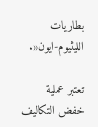بطاريات الليثيوم-ايون«.

تعتبر عملية خفض التكاليف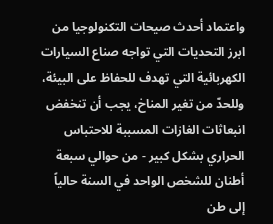واعتماد أحدث صيحات التكنولوجيا من ابرز التحديات التي تواجه صناع السيارات الكهربائية التي تهدف للحفاظ على البيئة، وللحدّ من تغير المناخ، يجب أن تنخفض انبعاثات الغازات المسببة للاحتباس الحراري بشكل كبير - من حوالي سبعة أطنان للشخص الواحد في السنة حالياً إلى طن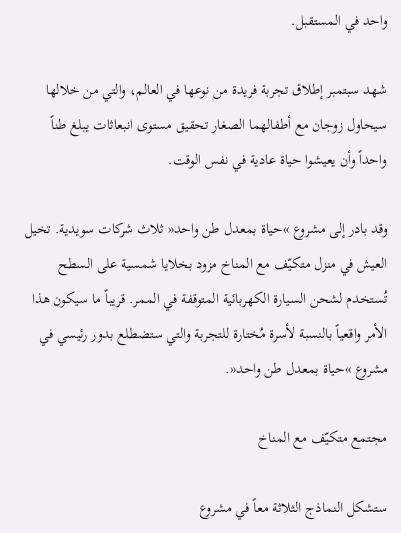واحد في المستقبل.

شهد سبتمبر إطلاق تجربة فريدة من نوعها في العالم، والتي من خلالها سيحاول زوجان مع أطفالهما الصغار تحقيق مستوى انبعاثات يبلغ طناً واحداً وأن يعيشوا حياة عادية في نفس الوقت.

وقد بادر إلى مشروع »حياة بمعدل طن واحد« ثلاث شركات سويدية. تخيل العيش في منزل متكيّف مع المناخ مزود بخلايا شمسية على السطح تُستخدم لشحن السيارة الكهربائية المتوقفة في الممر. قريباً ما سيكون هذا الأمر واقعياً بالنسبة لأسرة مُختارة للتجربة والتي ستضطلع بدور رئيسي في مشروع »حياة بمعدل طن واحد«.

مجتمع متكيّف مع المناخ

ستشكل النماذج الثلاثة معاً في مشروع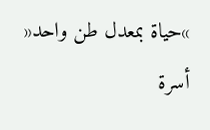»حياة بمعدل طن واحد« أسرة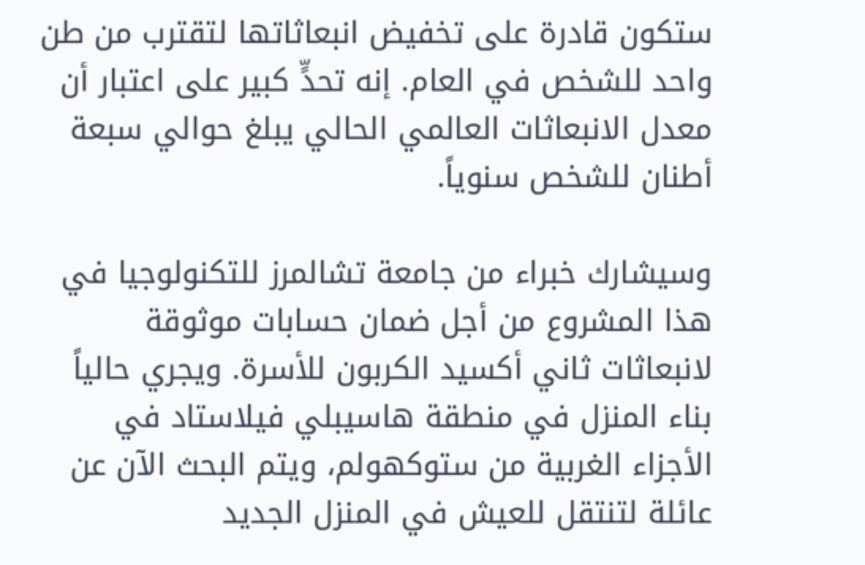ستكون قادرة على تخفيض انبعاثاتها لتقترب من طن واحد للشخص في العام. إنه تحدٍّ كبير على اعتبار أن معدل الانبعاثات العالمي الحالي يبلغ حوالي سبعة أطنان للشخص سنوياً.

وسيشارك خبراء من جامعة تشالمرز للتكنولوجيا في هذا المشروع من أجل ضمان حسابات موثوقة لانبعاثات ثاني أكسيد الكربون للأسرة. ويجري حالياً بناء المنزل في منطقة هاسيبلي فيلاستاد في الأجزاء الغربية من ستوكهولم، ويتم البحث الآن عن عائلة لتنتقل للعيش في المنزل الجديد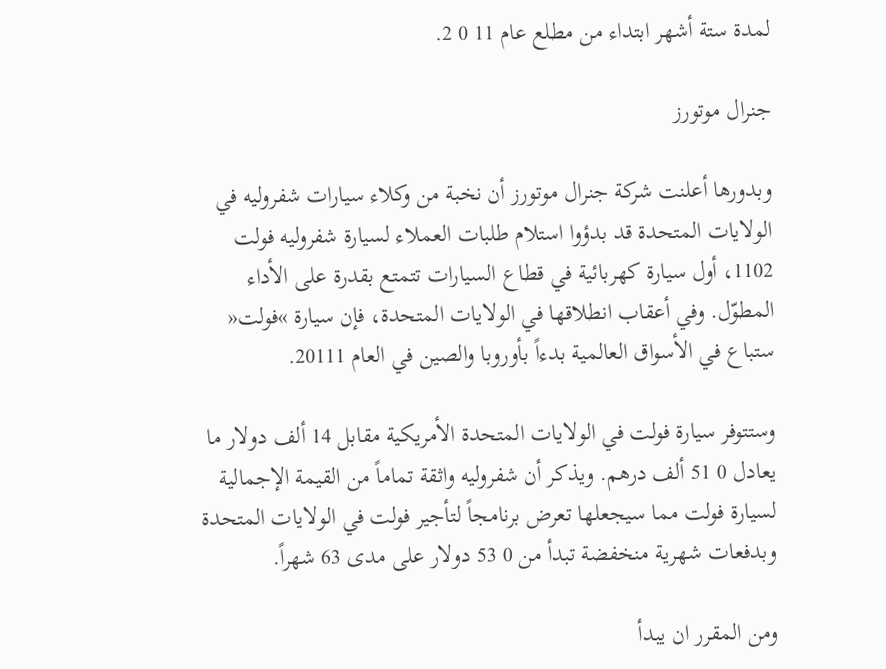لمدة ستة أشهر ابتداء من مطلع عام 11 0 2.

جنرال موتورز

وبدورها أعلنت شركة جنرال موتورز أن نخبة من وكلاء سيارات شفروليه في الولايات المتحدة قد بدؤوا استلام طلبات العملاء لسيارة شفروليه فولت 1102، أول سيارة كهربائية في قطاع السيارات تتمتع بقدرة على الأداء المطوّل. وفي أعقاب انطلاقها في الولايات المتحدة، فإن سيارة »فولت« ستباع في الأسواق العالمية بدءاً بأوروبا والصين في العام 20111.

وستتوفر سيارة فولت في الولايات المتحدة الأمريكية مقابل 14 ألف دولار ما يعادل 0 51 ألف درهم. ويذكر أن شفروليه واثقة تماماً من القيمة الإجمالية لسيارة فولت مما سيجعلها تعرض برنامجاً لتأجير فولت في الولايات المتحدة وبدفعات شهرية منخفضة تبدأ من 0 53 دولار على مدى 63 شهراً.

ومن المقرر ان يبدأ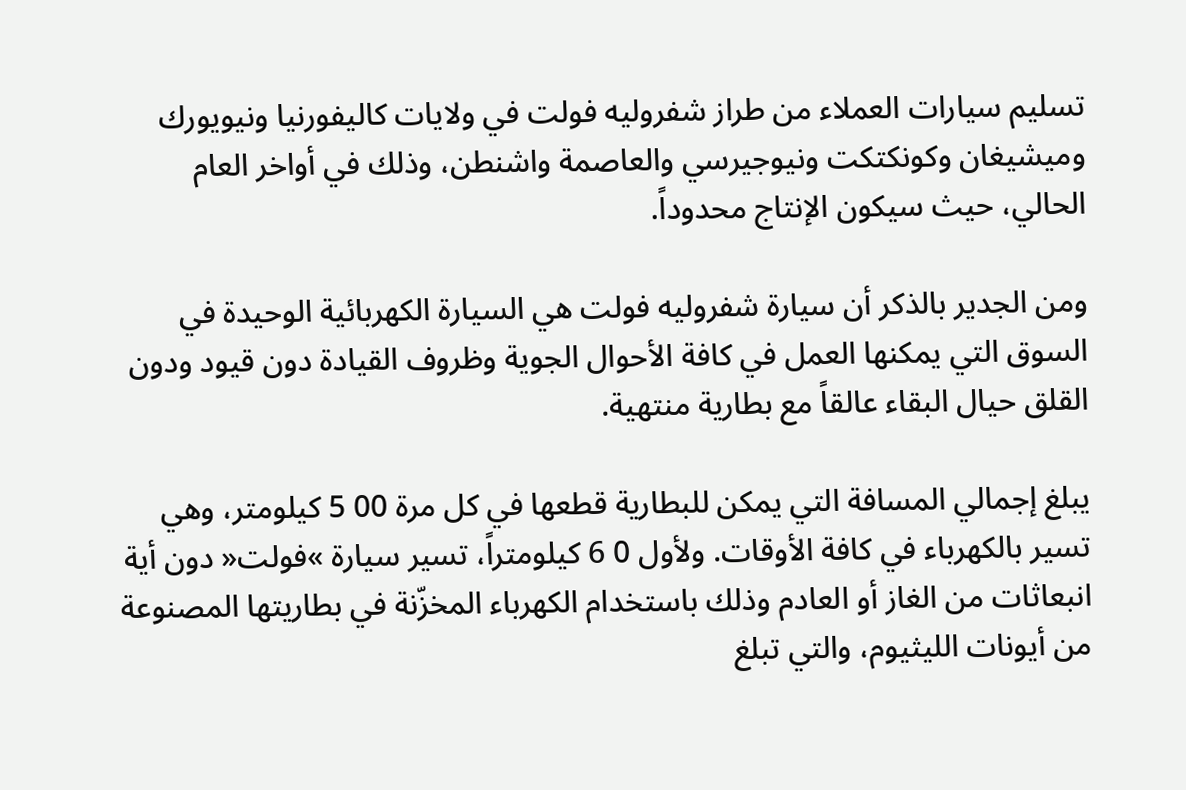تسليم سيارات العملاء من طراز شفروليه فولت في ولايات كاليفورنيا ونيويورك وميشيغان وكونكتكت ونيوجيرسي والعاصمة واشنطن، وذلك في أواخر العام الحالي، حيث سيكون الإنتاج محدوداً.

ومن الجدير بالذكر أن سيارة شفروليه فولت هي السيارة الكهربائية الوحيدة في السوق التي يمكنها العمل في كافة الأحوال الجوية وظروف القيادة دون قيود ودون القلق حيال البقاء عالقاً مع بطارية منتهية.

يبلغ إجمالي المسافة التي يمكن للبطارية قطعها في كل مرة 00 5 كيلومتر، وهي تسير بالكهرباء في كافة الأوقات. ولأول 0 6 كيلومتراً، تسير سيارة »فولت« دون أية انبعاثات من الغاز أو العادم وذلك باستخدام الكهرباء المخزّنة في بطاريتها المصنوعة من أيونات الليثيوم، والتي تبلغ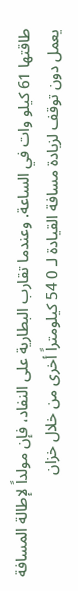طاقتها 61 كيلو وات في الساعة. وعندما تقارب البطارية على النفاد، فإن مولداً لإطالة المسافة يعمل دون توقف لزيادة مسافة القيادة لـ 0 54 كيلومتراً أخرى من خلال خزان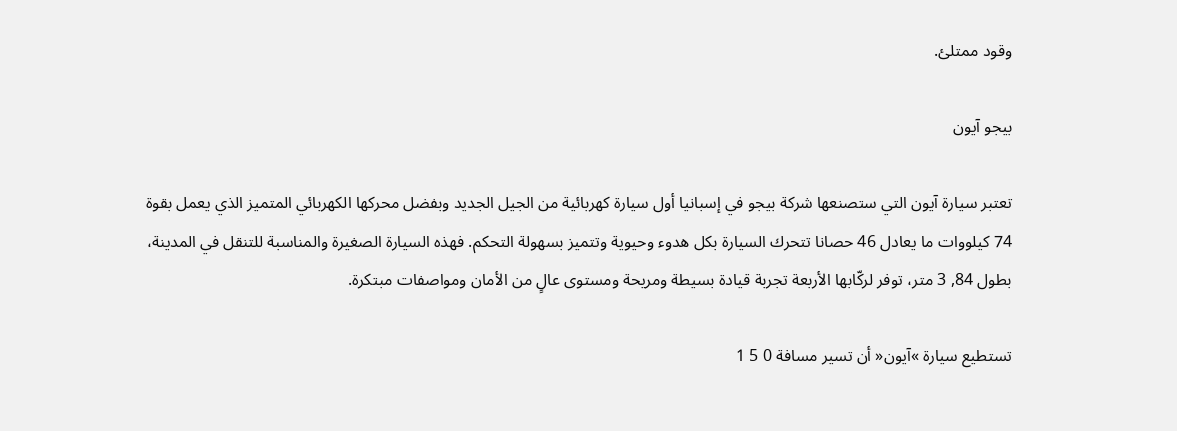وقود ممتلئ.

بيجو آيون

تعتبر سيارة آيون التي ستصنعها شركة بيجو في إسبانيا أول سيارة كهربائية من الجيل الجديد وبفضل محركها الكهربائي المتميز الذي يعمل بقوة 74 كيلووات ما يعادل 46 حصانا تتحرك السيارة بكل هدوء وحيوية وتتميز بسهولة التحكم. فهذه السيارة الصغيرة والمناسبة للتنقل في المدينة، بطول 84, 3 متر، توفر لركّابها الأربعة تجربة قيادة بسيطة ومريحة ومستوى عالٍ من الأمان ومواصفات مبتكرة.

تستطيع سيارة »آيون« أن تسير مسافة 0 5 1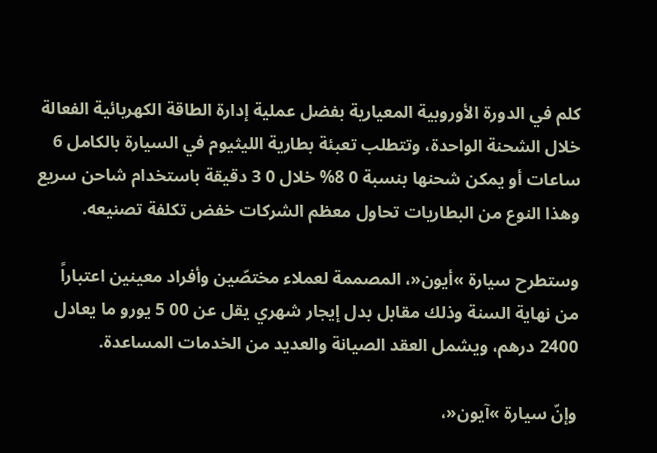كلم في الدورة الأوروبية المعيارية بفضل عملية إدارة الطاقة الكهربائية الفعالة خلال الشحنة الواحدة، وتتطلب تعبئة بطارية الليثيوم في السيارة بالكامل 6 ساعات أو يمكن شحنها بنسبة 0 8% خلال 0 3 دقيقة باستخدام شاحن سريع وهذا النوع من البطاريات تحاول معظم الشركات خفض تكلفة تصنيعه.

وستطرح سيارة »أيون«، المصممة لعملاء مختصّين وأفراد معينين اعتباراً من نهاية السنة وذلك مقابل بدل إيجار شهري يقل عن 00 5 يورو ما يعادل 2400 درهم، ويشمل العقد الصيانة والعديد من الخدمات المساعدة.

وإنّ سيارة »آيون«،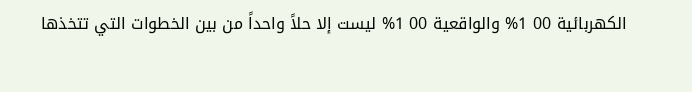الكهربائية 00 1% والواقعية 00 1% ليست إلا حلاً واحداً من بين الخطوات التي تتخذها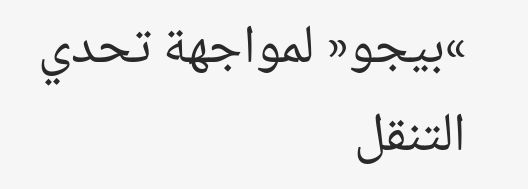»بيجو« لمواجهة تحدي التنقل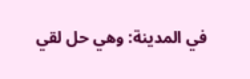في المدينة: وهي حل لقي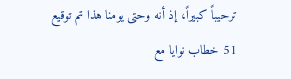ترحيباً كبيراً، إذ أنه وحتى يومنا هذا تم توقيع 51 خطاب نوايا مع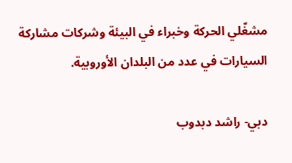مشغّلي الحركة وخبراء في البيئة وشركات مشاركة السيارات في عدد من البلدان الأوروبية.

دبي- راشد دبدوب